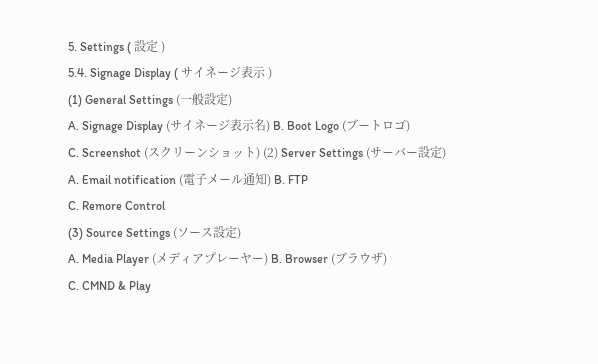5. Settings ( 設定 )
5.4. Signage Display ( サイネージ表示 )
(1) General Settings (一般設定)
A. Signage Display (サイネージ表示名) B. Boot Logo (ブートロゴ)
C. Screenshot (スクリーンショット) (2) Server Settings (サーバー設定)
A. Email notification (電子メール通知) B. FTP
C. Remore Control
(3) Source Settings (ソース設定)
A. Media Player (メディアプレーヤー) B. Browser (ブラウザ)
C. CMND & Play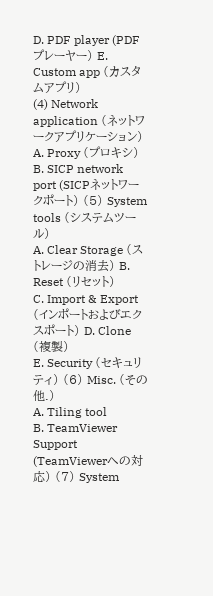D. PDF player (PDFプレーヤー) E. Custom app (カスタムアプリ)
(4) Network application (ネットワークアプリケーション) A. Proxy (プロキシ)
B. SICP network port (SICPネットワークポート) (5) System tools (システムツール)
A. Clear Storage (ストレージの消去) B. Reset (リセット)
C. Import & Export (インポートおよびエクスポート) D. Clone (複製)
E. Security (セキュリティ) (6) Misc. (その他.)
A. Tiling tool
B. TeamViewer Support (TeamViewerへの対応) (7) System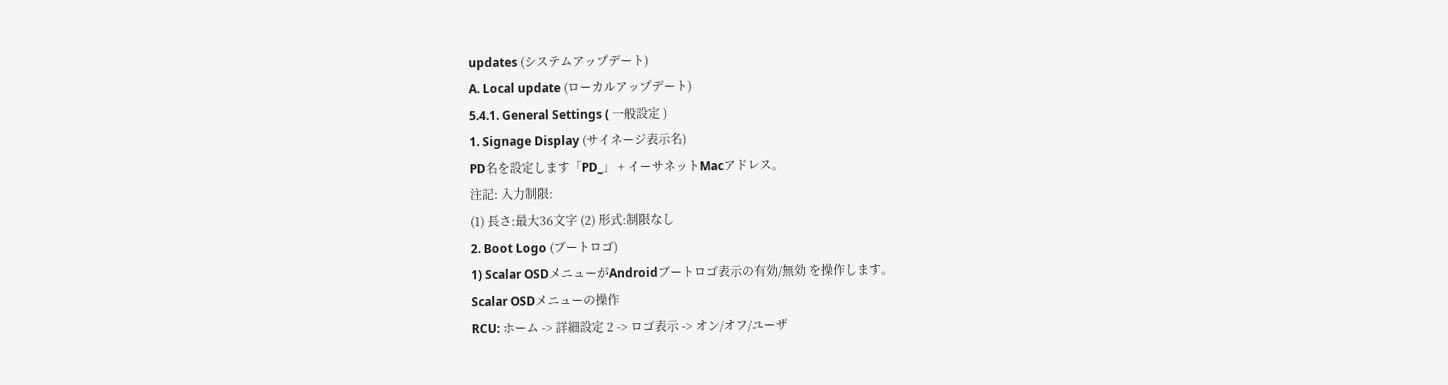updates (システムアップデート)
A. Local update (ローカルアップデート)
5.4.1. General Settings ( 一般設定 )
1. Signage Display (サイネージ表示名)
PD名を設定します「PD_」 + イーサネットMacアドレス。
注記: 入力制限:
(1) 長さ:最大36文字 (2) 形式:制限なし
2. Boot Logo (ブートロゴ)
1) Scalar OSDメニューがAndroidブートロゴ表示の有効/無効 を操作します。
Scalar OSDメニューの操作
RCU: ホーム -> 詳細設定 2 -> ロゴ表示 -> オン/オフ/ユーザ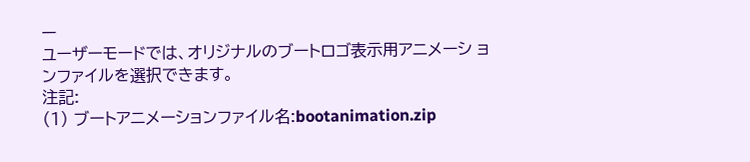ー
ユーザーモードでは、オリジナルのブートロゴ表示用アニメーシ ョンファイルを選択できます。
注記:
(1) ブートアニメーションファイル名:bootanimation.zip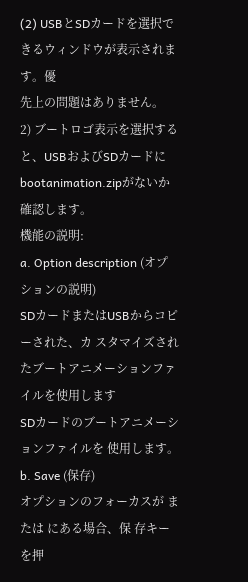(2) USBとSDカードを選択できるウィンドウが表示されます。優
先上の問題はありません。
2) ブートロゴ表示を選択すると、USBおよびSDカードに
bootanimation.zipがないか確認します。
機能の説明:
a. Option description (オプションの説明)
SDカードまたはUSBからコピーされた、カ スタマイズされたブートアニメーションファ イルを使用します
SDカードのブートアニメーションファイルを 使用します。
b. Save (保存)
オプションのフォーカスが または にある場合、保 存キーを押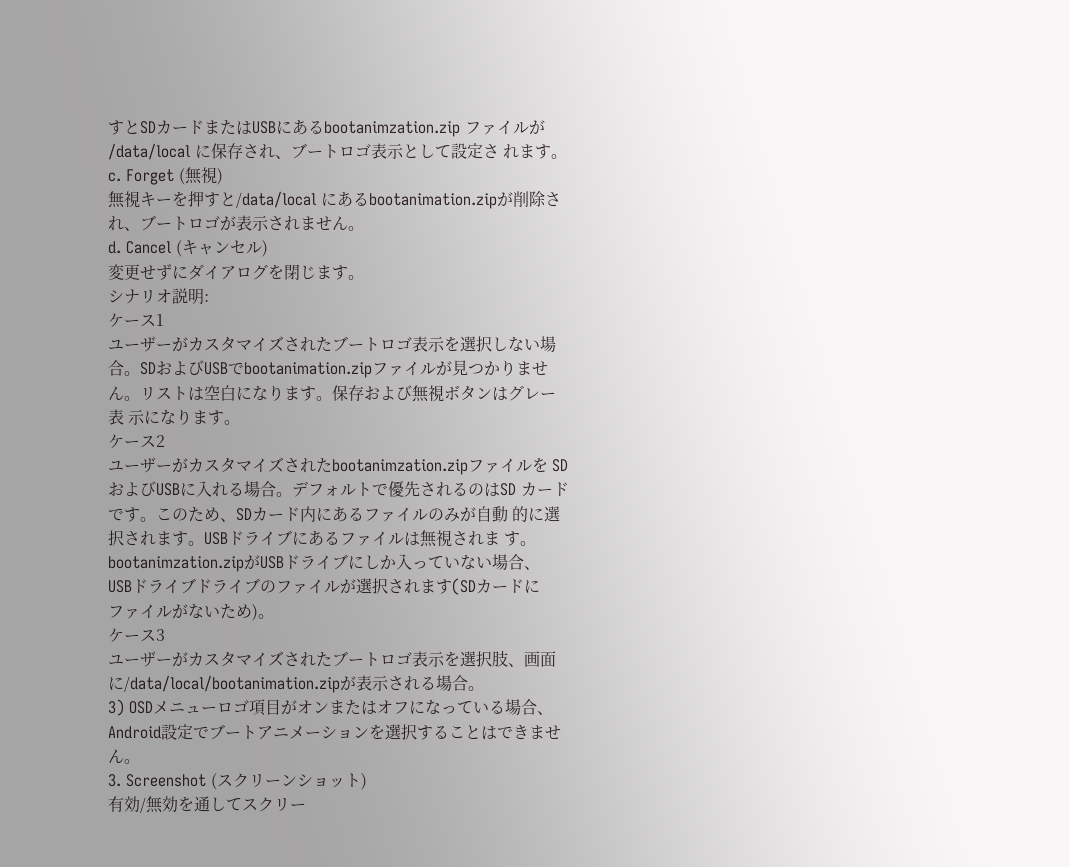すとSDカードまたはUSBにあるbootanimzation.zip ファイルが /data/local に保存され、ブートロゴ表示として設定さ れます。
c. Forget (無視)
無視キーを押すと/data/local にあるbootanimation.zipが削除さ れ、ブートロゴが表示されません。
d. Cancel (キャンセル)
変更せずにダイアログを閉じます。
シナリオ説明:
ケース1
ユーザーがカスタマイズされたブートロゴ表示を選択しない場 合。SDおよびUSBでbootanimation.zipファイルが見つかりませ ん。リストは空白になります。保存および無視ボタンはグレー表 示になります。
ケース2
ユーザーがカスタマイズされたbootanimzation.zipファイルを SDおよびUSBに入れる場合。デフォルトで優先されるのはSD カードです。このため、SDカード内にあるファイルのみが自動 的に選択されます。USBドライブにあるファイルは無視されま す。bootanimzation.zipがUSBドライブにしか入っていない場合、
USBドライブドライブのファイルが選択されます(SDカードに
ファイルがないため)。
ケース3
ユーザーがカスタマイズされたブートロゴ表示を選択肢、画面 に/data/local/bootanimation.zipが表示される場合。
3) OSDメニューロゴ項目がオンまたはオフになっている場合、
Android設定でブートアニメーションを選択することはできませ
ん。
3. Screenshot (スクリーンショット)
有効/無効を通してスクリー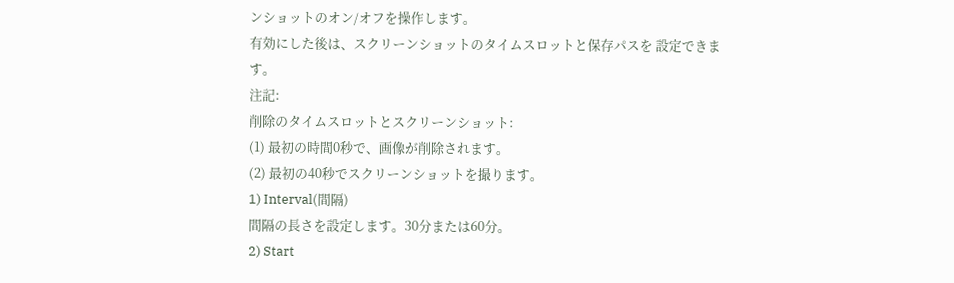ンショットのオン/オフを操作します。
有効にした後は、スクリーンショットのタイムスロットと保存パスを 設定できます。
注記:
削除のタイムスロットとスクリーンショット:
(1) 最初の時間0秒で、画像が削除されます。
(2) 最初の40秒でスクリーンショットを撮ります。
1) Interval(間隔)
間隔の長さを設定します。30分または60分。
2) Start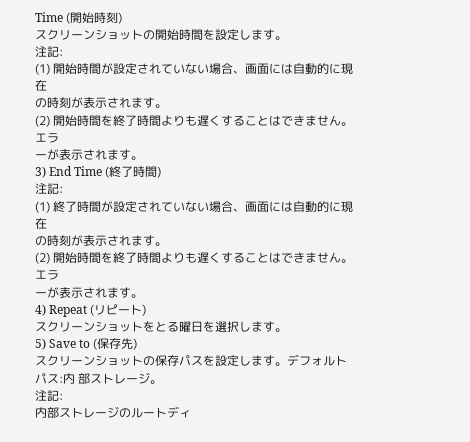Time (開始時刻)
スクリーンショットの開始時間を設定します。
注記:
(1) 開始時間が設定されていない場合、画面には自動的に現在
の時刻が表示されます。
(2) 開始時間を終了時間よりも遅くすることはできません。エラ
ーが表示されます。
3) End Time (終了時間)
注記:
(1) 終了時間が設定されていない場合、画面には自動的に現在
の時刻が表示されます。
(2) 開始時間を終了時間よりも遅くすることはできません。エラ
ーが表示されます。
4) Repeat (リピート)
スクリーンショットをとる曜日を選択します。
5) Save to (保存先)
スクリーンショットの保存パスを設定します。デフォルトパス:内 部ストレージ。
注記:
内部ストレージのルートディ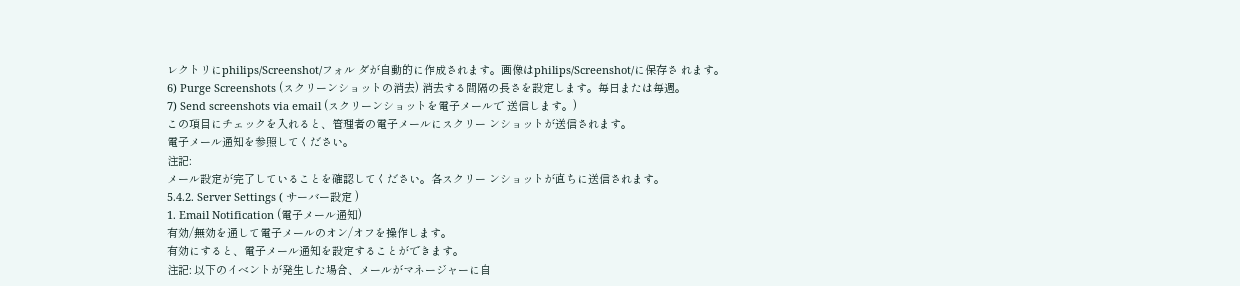レクトリにphilips/Screenshot/フォル ダが自動的に作成されます。画像はphilips/Screenshot/に保存さ れます。
6) Purge Screenshots (スクリーンショットの消去) 消去する間隔の長さを設定します。毎日または毎週。
7) Send screenshots via email (スクリーンショットを電子メールで 送信します。)
この項目にチェックを入れると、管理者の電子メールにスクリー ンショットが送信されます。
電子メール通知を参照してください。
注記:
メール設定が完了していることを確認してください。各スクリー ンショットが直ちに送信されます。
5.4.2. Server Settings ( サーバー設定 )
1. Email Notification (電子メール通知)
有効/無効を通して電子メールのオン/オフを操作します。
有効にすると、電子メール通知を設定することができます。
注記: 以下のイベントが発生した場合、メールがマネージャーに自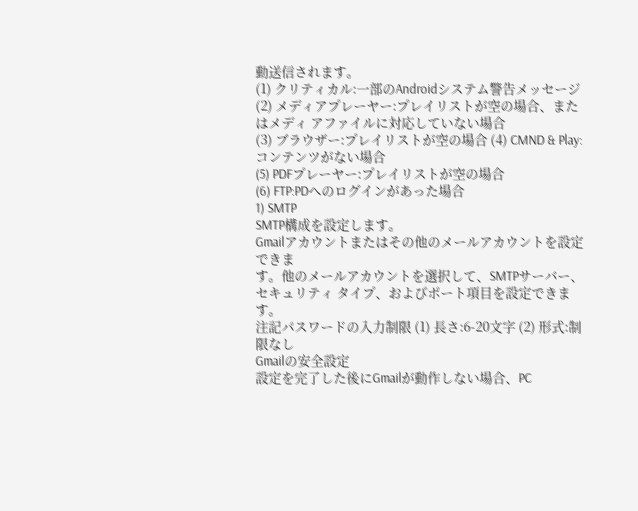動送信されます。
(1) クリティカル:一部のAndroidシステム警告メッセージ
(2) メディアプレーヤー:プレイリストが空の場合、またはメディ アファイルに対応していない場合
(3) ブラウザー:プレイリストが空の場合 (4) CMND & Play:コンテンツがない場合
(5) PDFプレーヤー:プレイリストが空の場合
(6) FTP:PDへのログインがあった場合
1) SMTP
SMTP構成を設定します。
Gmailアカウントまたはその他のメールアカウントを設定できま
す。他のメールアカウントを選択して、SMTPサーバー、セキュリティ タイプ、およびポート項目を設定できます。
注記パスワードの入力制限 (1) 長さ:6-20文字 (2) 形式:制限なし
Gmailの安全設定
設定を完了した後にGmailが動作しない場合、PC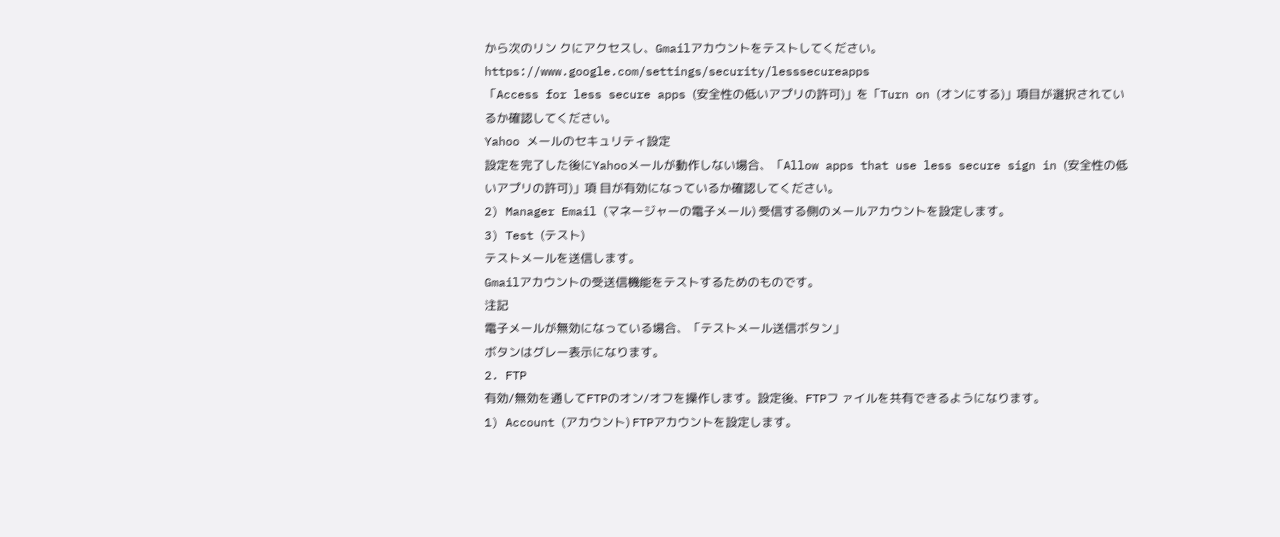から次のリン クにアクセスし、Gmailアカウントをテストしてください。
https://www.google.com/settings/security/lesssecureapps
「Access for less secure apps (安全性の低いアプリの許可)」を「Turn on (オンにする)」項目が選択されているか確認してください。
Yahoo メールのセキュリティ設定
設定を完了した後にYahooメールが動作しない場合、「Allow apps that use less secure sign in (安全性の低いアプリの許可)」項 目が有効になっているか確認してください。
2) Manager Email (マネージャーの電子メール) 受信する側のメールアカウントを設定します。
3) Test (テスト)
テストメールを送信します。
Gmailアカウントの受送信機能をテストするためのものです。
注記
電子メールが無効になっている場合、「テストメール送信ボタン」
ボタンはグレー表示になります。
2. FTP
有効/無効を通してFTPのオン/オフを操作します。設定後、FTPフ ァイルを共有できるようになります。
1) Account (アカウント) FTPアカウントを設定します。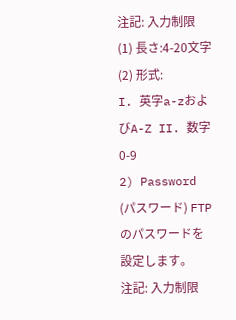注記: 入力制限
(1) 長さ:4-20文字 (2) 形式:
I. 英字a-zおよびA-Z II. 数字0-9
2) Password (パスワード) FTPのパスワードを設定します。
注記: 入力制限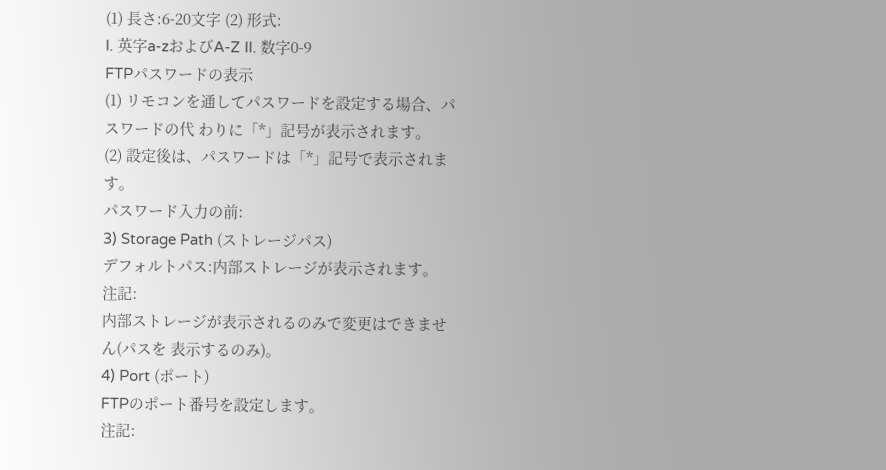(1) 長さ:6-20文字 (2) 形式:
I. 英字a-zおよびA-Z II. 数字0-9
FTPパスワードの表示
(1) リモコンを通してパスワードを設定する場合、パスワードの代 わりに「*」記号が表示されます。
(2) 設定後は、パスワードは「*」記号で表示されます。
パスワード入力の前:
3) Storage Path (ストレージパス)
デフォルトパス:内部ストレージが表示されます。
注記:
内部ストレージが表示されるのみで変更はできません(パスを 表示するのみ)。
4) Port (ポート)
FTPのポート番号を設定します。
注記: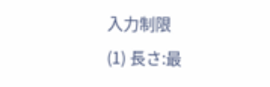入力制限
(1) 長さ:最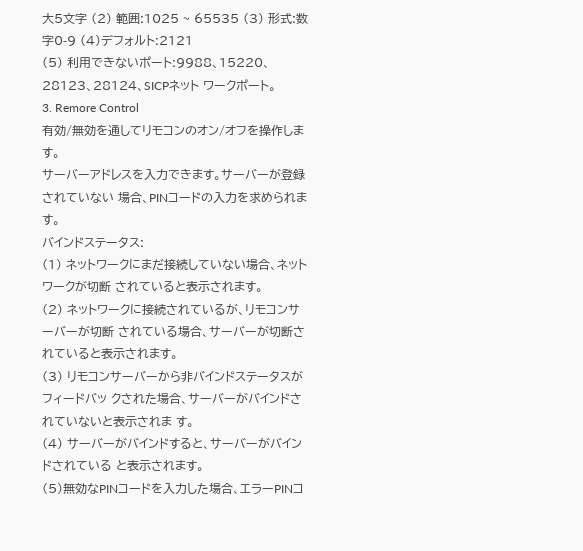大5文字 (2) 範囲:1025 ~ 65535 (3) 形式:数字0-9 (4)デフォルト:2121
(5) 利用できないポート:9988、15220、28123、28124、SICPネット ワークポート。
3. Remore Control
有効/無効を通してリモコンのオン/オフを操作します。
サーバーアドレスを入力できます。サーバーが登録されていない 場合、PINコードの入力を求められます。
バインドステータス:
(1) ネットワークにまだ接続していない場合、ネットワークが切断 されていると表示されます。
(2) ネットワークに接続されているが、リモコンサーバーが切断 されている場合、サーバーが切断されていると表示されます。
(3) リモコンサーバーから非バインドステータスがフィードバッ クされた場合、サーバーがバインドされていないと表示されま す。
(4) サーバーがバインドすると、サーバーがバインドされている と表示されます。
(5)無効なPINコードを入力した場合、エラーPINコ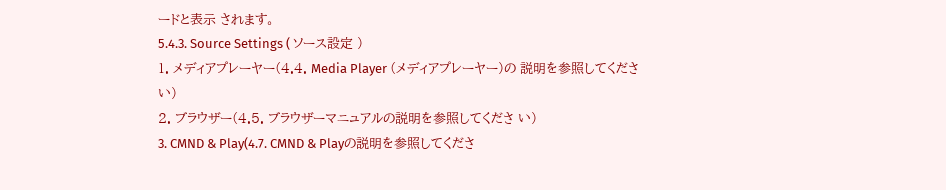ードと表示 されます。
5.4.3. Source Settings ( ソース設定 )
1. メディアプレーヤー(4.4. Media Player (メディアプレーヤー)の 説明を参照してください)
2. ブラウザー(4.5. ブラウザーマニュアルの説明を参照してくださ い)
3. CMND & Play(4.7. CMND & Playの説明を参照してくださ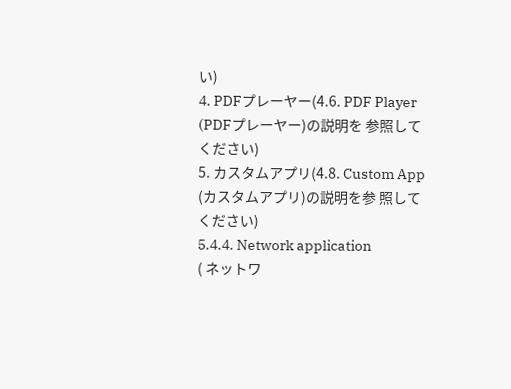い)
4. PDFプレーヤー(4.6. PDF Player (PDFプレーヤー)の説明を 参照してください)
5. カスタムアプリ(4.8. Custom App (カスタムアプリ)の説明を参 照してください)
5.4.4. Network application
( ネットワ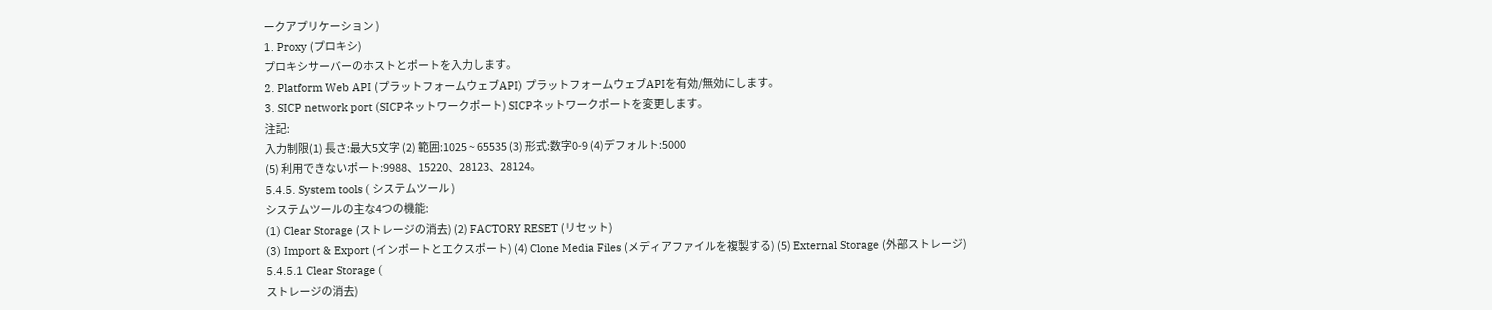ークアプリケーション )
1. Proxy (プロキシ)
プロキシサーバーのホストとポートを入力します。
2. Platform Web API (プラットフォームウェブAPI) プラットフォームウェブAPIを有効/無効にします。
3. SICP network port (SICPネットワークポート) SICPネットワークポートを変更します。
注記:
入力制限(1) 長さ:最大5文字 (2) 範囲:1025 ~ 65535 (3) 形式:数字0-9 (4)デフォルト:5000
(5) 利用できないポート:9988、15220、28123、28124。
5.4.5. System tools ( システムツール )
システムツールの主な4つの機能:
(1) Clear Storage (ストレージの消去) (2) FACTORY RESET (リセット)
(3) Import & Export (インポートとエクスポート) (4) Clone Media Files (メディアファイルを複製する) (5) External Storage (外部ストレージ)
5.4.5.1 Clear Storage (
ストレージの消去)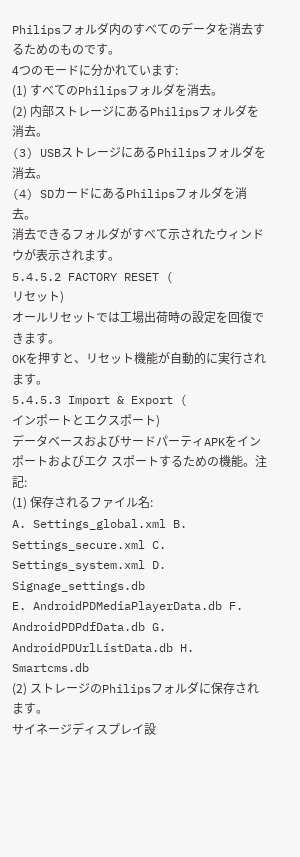Philipsフォルダ内のすべてのデータを消去するためのものです。
4つのモードに分かれています:
(1) すべてのPhilipsフォルダを消去。
(2) 内部ストレージにあるPhilipsフォルダを消去。
(3) USBストレージにあるPhilipsフォルダを消去。
(4) SDカードにあるPhilipsフォルダを消去。
消去できるフォルダがすべて示されたウィンドウが表示されます。
5.4.5.2 FACTORY RESET (
リセット)
オールリセットでは工場出荷時の設定を回復できます。
OKを押すと、リセット機能が自動的に実行されます。
5.4.5.3 Import & Export (
インポートとエクスポート)
データベースおよびサードパーティAPKをインポートおよびエク スポートするための機能。注記:
(1) 保存されるファイル名:
A. Settings_global.xml B. Settings_secure.xml C. Settings_system.xml D. Signage_settings.db
E. AndroidPDMediaPlayerData.db F. AndroidPDPdfData.db G. AndroidPDUrlListData.db H. Smartcms.db
(2) ストレージのPhilipsフォルダに保存されます。
サイネージディスプレイ設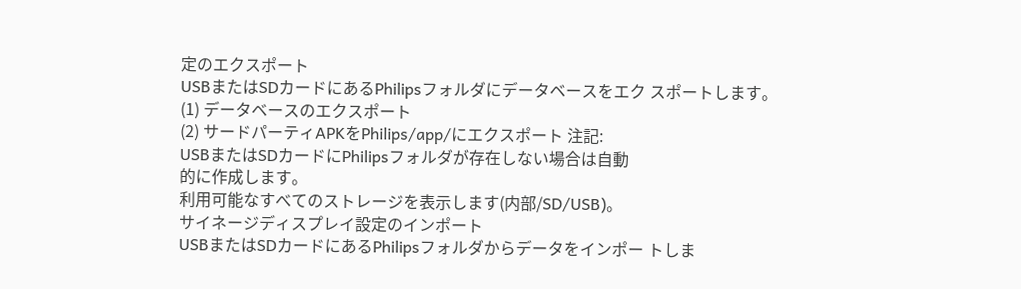定のエクスポート
USBまたはSDカードにあるPhilipsフォルダにデータベースをエク スポートします。
(1) データベースのエクスポート
(2) サードパーティAPKをPhilips/app/にエクスポート 注記:
USBまたはSDカードにPhilipsフォルダが存在しない場合は自動
的に作成します。
利用可能なすべてのストレージを表示します(内部/SD/USB)。
サイネージディスプレイ設定のインポート
USBまたはSDカードにあるPhilipsフォルダからデータをインポー トしま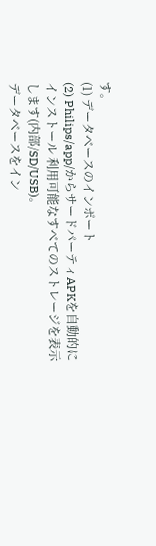す。
(1) データベースのインポート
(2) Philips/app/からサードパーティAPKを自動的にインストール 利用可能なすべてのストレージを表示します(内部/SD/USB)。
データベースをイン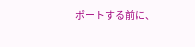ポートする前に、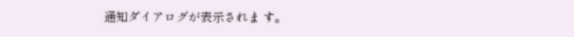通知ダイアログが表示されま す。